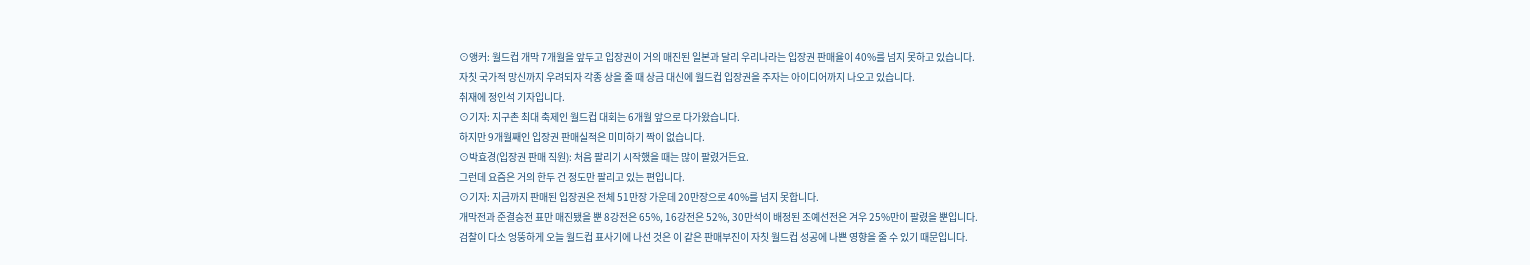⊙앵커: 월드컵 개막 7개월을 앞두고 입장권이 거의 매진된 일본과 달리 우리나라는 입장권 판매율이 40%를 넘지 못하고 있습니다.
자칫 국가적 망신까지 우려되자 각종 상을 줄 때 상금 대신에 월드컵 입장권을 주자는 아이디어까지 나오고 있습니다.
취재에 정인석 기자입니다.
⊙기자: 지구촌 최대 축제인 월드컵 대회는 6개월 앞으로 다가왔습니다.
하지만 9개월째인 입장권 판매실적은 미미하기 짝이 없습니다.
⊙박효경(입장권 판매 직원): 처음 팔리기 시작했을 때는 많이 팔렸거든요.
그런데 요즘은 거의 한두 건 정도만 팔리고 있는 편입니다.
⊙기자: 지금까지 판매된 입장권은 전체 51만장 가운데 20만장으로 40%를 넘지 못합니다.
개막전과 준결승전 표만 매진됐을 뿐 8강전은 65%, 16강전은 52%, 30만석이 배정된 조예선전은 겨우 25%만이 팔렸을 뿐입니다.
검찰이 다소 엉뚱하게 오늘 월드컵 표사기에 나선 것은 이 같은 판매부진이 자칫 월드컵 성공에 나쁜 영향을 줄 수 있기 때문입니다.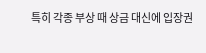특히 각종 부상 때 상금 대신에 입장권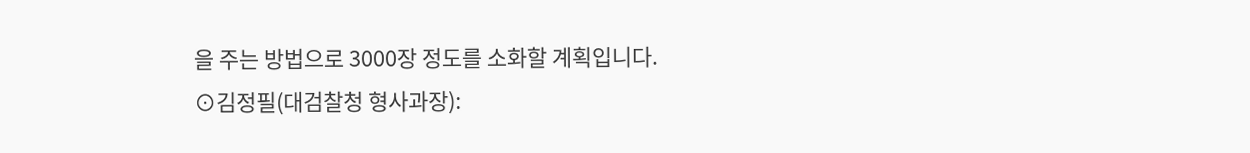을 주는 방법으로 3000장 정도를 소화할 계획입니다.
⊙김정필(대검찰청 형사과장):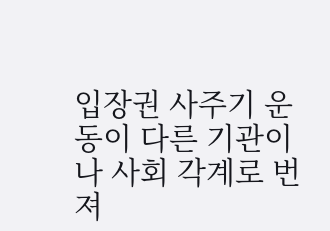입장권 사주기 운동이 다른 기관이나 사회 각계로 번져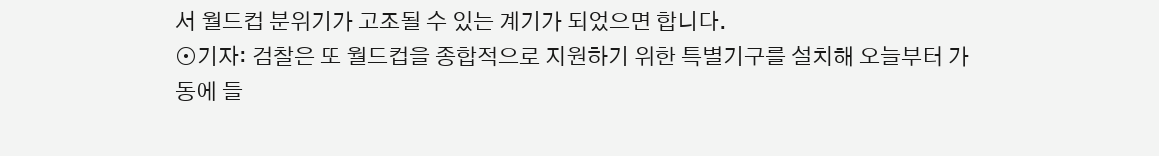서 월드컵 분위기가 고조될 수 있는 계기가 되었으면 합니다.
⊙기자: 검찰은 또 월드컵을 종합적으로 지원하기 위한 특별기구를 설치해 오늘부터 가동에 들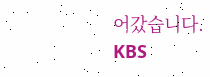어갔습니다.
KBS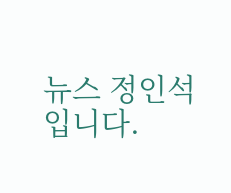뉴스 정인석입니다.